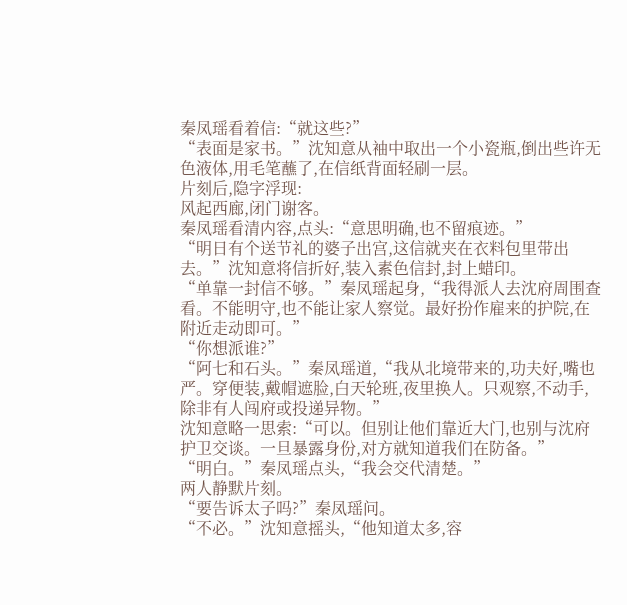秦凤瑶看着信:“就这些?”
“表面是家书。”沈知意从袖中取出一个小瓷瓶,倒出些许无色液体,用毛笔蘸了,在信纸背面轻刷一层。
片刻后,隐字浮现:
风起西廊,闭门谢客。
秦凤瑶看清内容,点头:“意思明确,也不留痕迹。”
“明日有个送节礼的婆子出宫,这信就夹在衣料包里带出去。”沈知意将信折好,装入素色信封,封上蜡印。
“单靠一封信不够。”秦凤瑶起身,“我得派人去沈府周围查看。不能明守,也不能让家人察觉。最好扮作雇来的护院,在附近走动即可。”
“你想派谁?”
“阿七和石头。”秦凤瑶道,“我从北境带来的,功夫好,嘴也严。穿便装,戴帽遮脸,白天轮班,夜里换人。只观察,不动手,除非有人闯府或投递异物。”
沈知意略一思索:“可以。但别让他们靠近大门,也别与沈府护卫交谈。一旦暴露身份,对方就知道我们在防备。”
“明白。”秦凤瑶点头,“我会交代清楚。”
两人静默片刻。
“要告诉太子吗?”秦凤瑶问。
“不必。”沈知意摇头,“他知道太多,容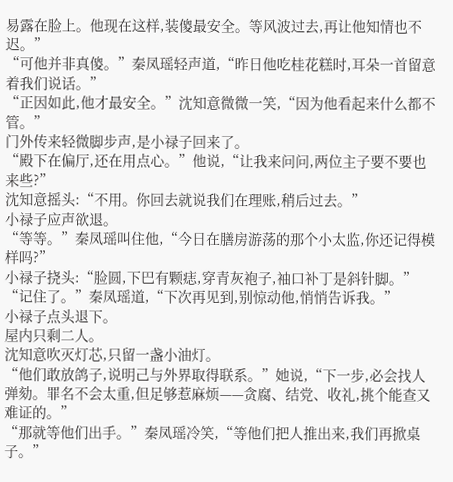易露在脸上。他现在这样,装傻最安全。等风波过去,再让他知情也不迟。”
“可他并非真傻。”秦凤瑶轻声道,“昨日他吃桂花糕时,耳朵一首留意着我们说话。”
“正因如此,他才最安全。”沈知意微微一笑,“因为他看起来什么都不管。”
门外传来轻微脚步声,是小禄子回来了。
“殿下在偏厅,还在用点心。”他说,“让我来问问,两位主子要不要也来些?”
沈知意摇头:“不用。你回去就说我们在理账,稍后过去。”
小禄子应声欲退。
“等等。”秦凤瑶叫住他,“今日在膳房游荡的那个小太监,你还记得模样吗?”
小禄子挠头:“脸圆,下巴有颗痣,穿青灰袍子,袖口补丁是斜针脚。”
“记住了。”秦凤瑶道,“下次再见到,别惊动他,悄悄告诉我。”
小禄子点头退下。
屋内只剩二人。
沈知意吹灭灯芯,只留一盏小油灯。
“他们敢放鸽子,说明己与外界取得联系。”她说,“下一步,必会找人弹劾。罪名不会太重,但足够惹麻烦——贪腐、结党、收礼,挑个能查又难证的。”
“那就等他们出手。”秦凤瑶冷笑,“等他们把人推出来,我们再掀桌子。”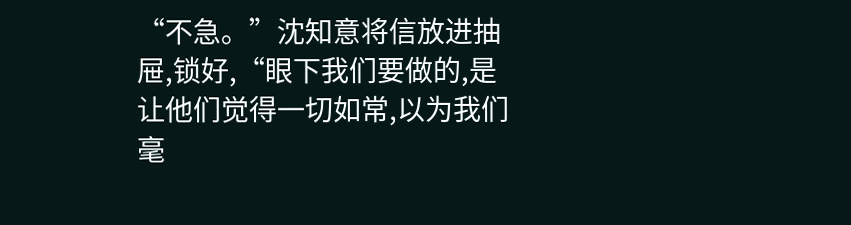“不急。”沈知意将信放进抽屉,锁好,“眼下我们要做的,是让他们觉得一切如常,以为我们毫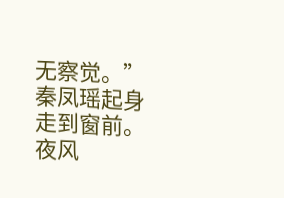无察觉。”
秦凤瑶起身走到窗前。夜风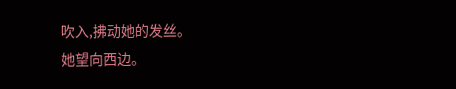吹入,拂动她的发丝。
她望向西边。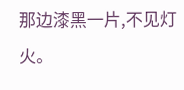那边漆黑一片,不见灯火。